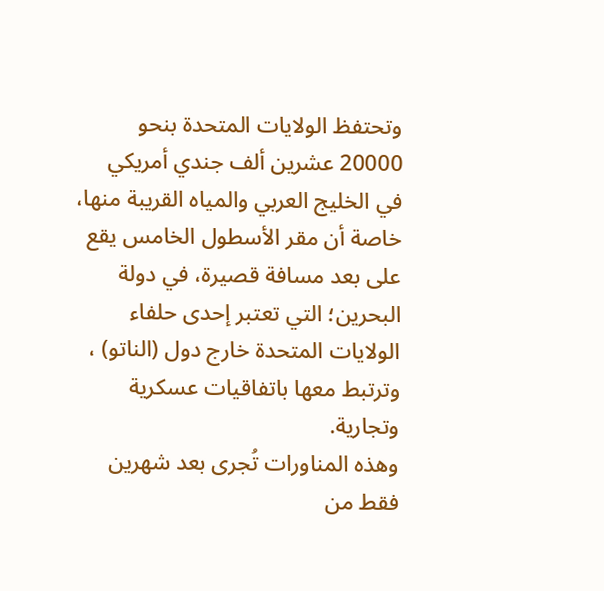وتحتفظ الولايات المتحدة بنحو 20000 عشرين ألف جندي أمريكي في الخليج العربي والمياه القريبة منها، خاصة أن مقر الأسطول الخامس يقع على بعد مسافة قصيرة، في دولة البحرين؛ التي تعتبر إحدى حلفاء الولايات المتحدة خارج دول (الناتو) ، وترتبط معها باتفاقيات عسكرية وتجارية.
وهذه المناورات تُجرى بعد شهرين فقط من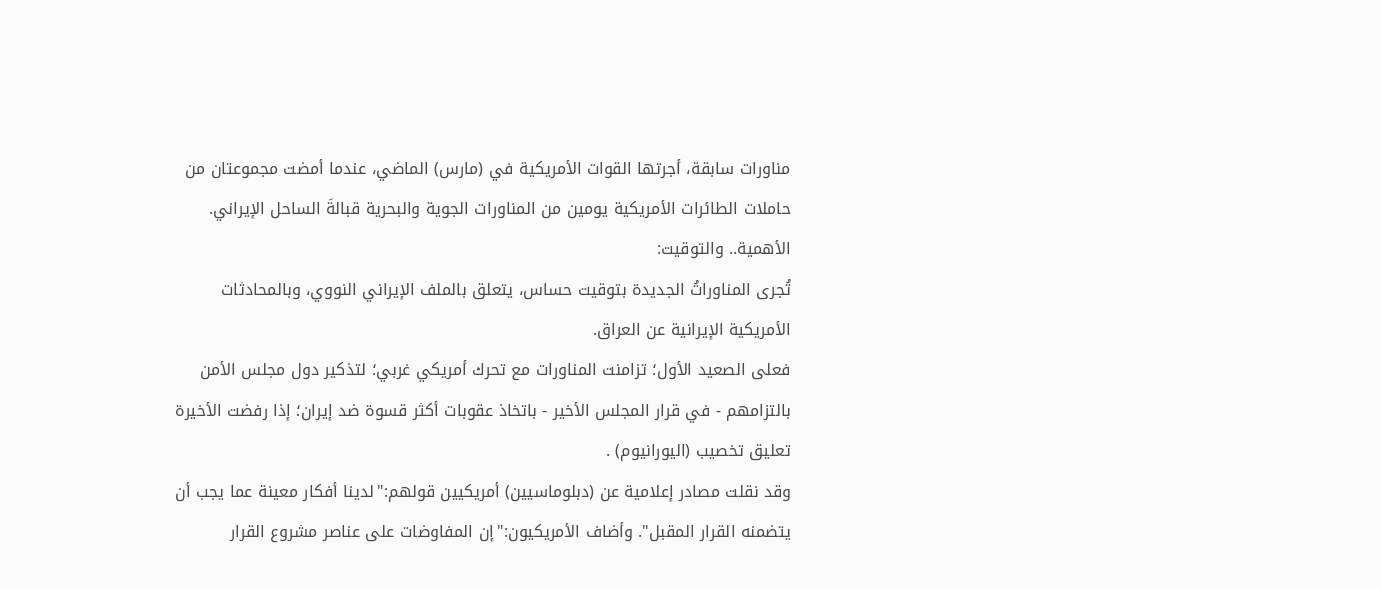مناورات سابقة، أجرتها القوات الأمريكية في (مارس) الماضي، عندما أمضت مجموعتان من حاملات الطائرات الأمريكية يومين من المناورات الجوية والبحرية قبالةَ الساحل الإيراني.
الأهمية.. والتوقيت:
تُجرى المناوراتُ الجديدة بتوقيت حساس، يتعلق بالملف الإيراني النووي، وبالمحادثات الأمريكية الإيرانية عن العراق.
فعلى الصعيد الأول؛ تزامنت المناورات مع تحرك أمريكي غربي؛ لتذكير دول مجلس الأمن بالتزامهم - في قرار المجلس الأخير - باتخاذ عقوبات أكثر قسوة ضد إيران؛ إذا رفضت الأخيرة تعليق تخصيب (اليورانيوم) .
وقد نقلت مصادر إعلامية عن (دبلوماسيين) أمريكيين قولهم:"لدينا أفكار معينة عما يجب أن يتضمنه القرار المقبل". وأضاف الأمريكيون:"إن المفاوضات على عناصر مشروع القرار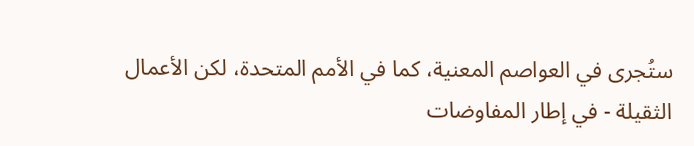ستُجرى في العواصم المعنية، كما في الأمم المتحدة، لكن الأعمال الثقيلة - في إطار المفاوضات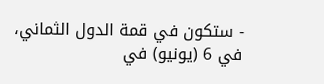- ستكون في قمة الدول الثماني، في 6 (يونيو) في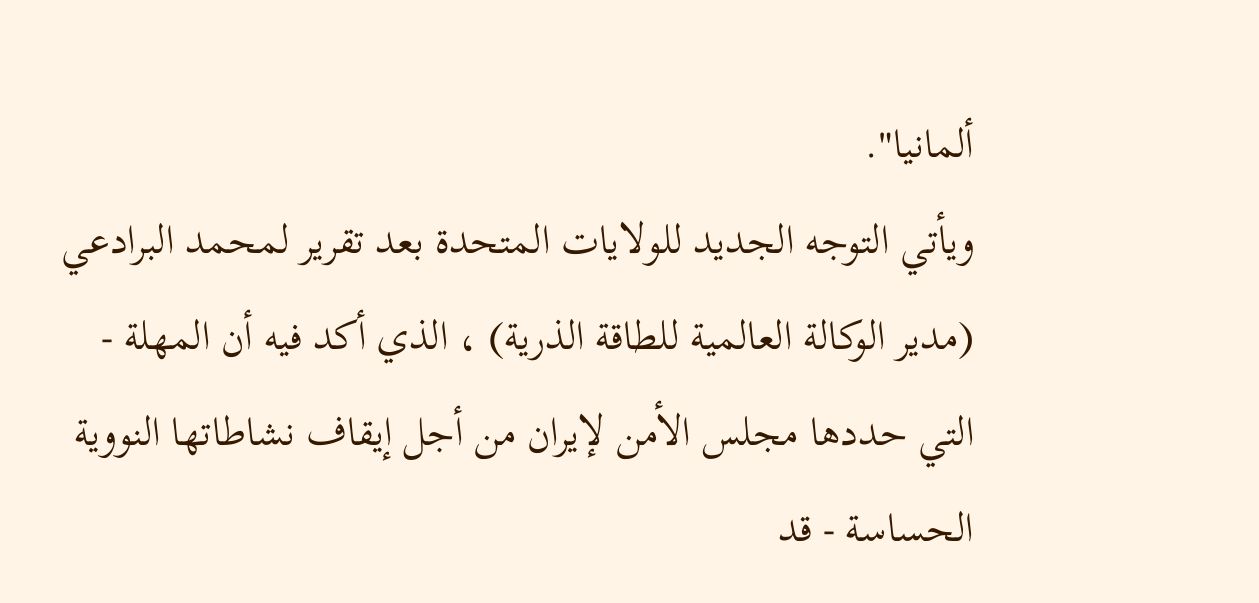ألمانيا".
ويأتي التوجه الجديد للولايات المتحدة بعد تقرير لمحمد البرادعي (مدير الوكالة العالمية للطاقة الذرية) ، الذي أكد فيه أن المهلة - التي حددها مجلس الأمن لإيران من أجل إيقاف نشاطاتها النووية الحساسة - قد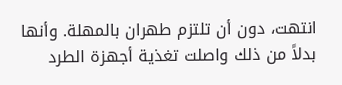انتهت، دون أن تلتزم طهران بالمهلة. وأنها بدلاً من ذلك واصلت تغذية أجهزة الطرد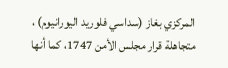المركزي بغاز (سداسي فلوريد اليورانيوم) ، متجاهلة قرار مجلس الأمن 1747، كما أنها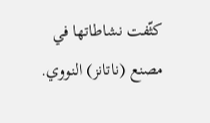كثّفت نشاطاتها في مصنع (ناتانز) النووي.